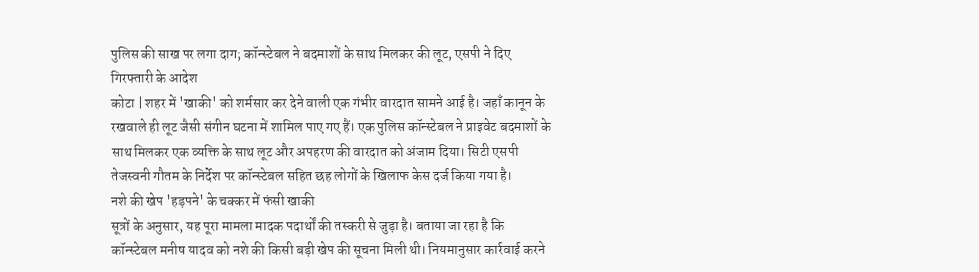पुलिस की साख पर लगा दाग; कॉन्स्टेबल ने बदमाशों के साथ मिलकर की लूट, एसपी ने दिए गिरफ्तारी के आदेश
कोटा | शहर में 'खाकी' को शर्मसार कर देने वाली एक गंभीर वारदात सामने आई है। जहाँ कानून के रखवाले ही लूट जैसी संगीन घटना में शामिल पाए गए हैं। एक पुलिस कॉन्स्टेबल ने प्राइवेट बदमाशों के साथ मिलकर एक व्यक्ति के साथ लूट और अपहरण की वारदात को अंजाम दिया। सिटी एसपी तेजस्वनी गौतम के निर्देश पर कॉन्स्टेबल सहित छह लोगों के खिलाफ केस दर्ज किया गया है।
नशे की खेप 'हड़पने' के चक्कर में फंसी खाकी
सूत्रों के अनुसार, यह पूरा मामला मादक पदार्थों की तस्करी से जुड़ा है। बताया जा रहा है कि कॉन्स्टेबल मनीष यादव को नशे की किसी बड़ी खेप की सूचना मिली थी। नियमानुसार कार्रवाई करने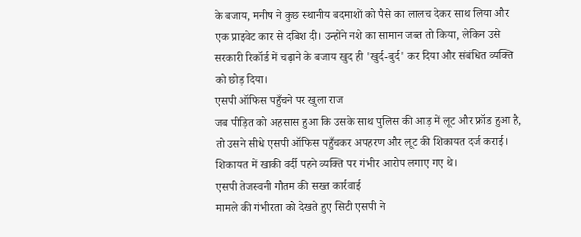के बजाय, मनीष ने कुछ स्थानीय बदमाशों को पैसे का लालच देकर साथ लिया और एक प्राइवेट कार से दबिश दी। उन्होंने नशे का सामान जब्त तो किया, लेकिन उसे सरकारी रिकॉर्ड में चढ़ाने के बजाय खुद ही 'खुर्द-बुर्द' कर दिया और संबंधित व्यक्ति को छोड़ दिया।
एसपी ऑफिस पहुँचने पर खुला राज
जब पीड़ित को अहसास हुआ कि उसके साथ पुलिस की आड़ में लूट और फ्रॉड हुआ है, तो उसने सीधे एसपी ऑफिस पहुँचकर अपहरण और लूट की शिकायत दर्ज कराई। शिकायत में खाकी वर्दी पहने व्यक्ति पर गंभीर आरोप लगाए गए थे।
एसपी तेजस्वनी गौतम की सख्त कार्रवाई
मामले की गंभीरता को देखते हुए सिटी एसपी ने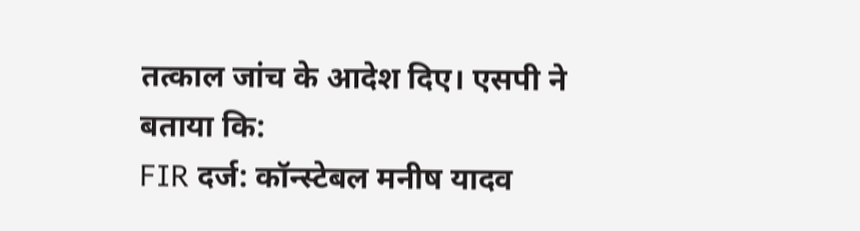तत्काल जांच के आदेश दिए। एसपी ने बताया कि:
FIR दर्ज: कॉन्स्टेबल मनीष यादव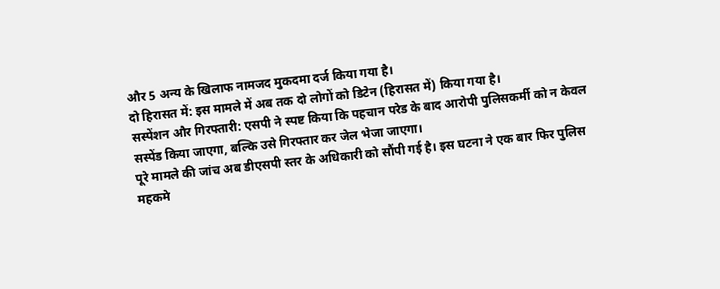और 5 अन्य के खिलाफ नामजद मुकदमा दर्ज किया गया है।
दो हिरासत में: इस मामले में अब तक दो लोगों को डिटेन (हिरासत में) किया गया है।
सस्पेंशन और गिरफ्तारी: एसपी ने स्पष्ट किया कि पहचान परेड के बाद आरोपी पुलिसकर्मी को न केवल सस्पेंड किया जाएगा, बल्कि उसे गिरफ्तार कर जेल भेजा जाएगा।
पूरे मामले की जांच अब डीएसपी स्तर के अधिकारी को सौंपी गई है। इस घटना ने एक बार फिर पुलिस महकमे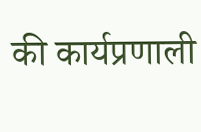की कार्यप्रणाली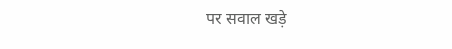पर सवाल खड़े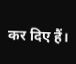कर दिए हैं।